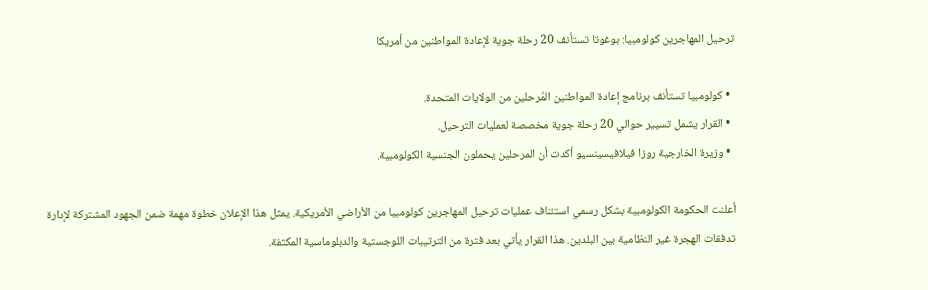ترحيل المهاجرين كولومبيا: بوغوتا تستأنف 20 رحلة جوية لإعادة المواطنين من أمريكا

  • كولومبيا تستأنف برنامج إعادة المواطنين المُرحلين من الولايات المتحدة.
  • القرار يشمل تسيير حوالي 20 رحلة جوية مخصصة لعمليات الترحيل.
  • وزيرة الخارجية روزا فيلافيسينسيو أكدت أن المرحلين يحملون الجنسية الكولومبية.

أعلنت الحكومة الكولومبية بشكل رسمي استئناف عمليات ترحيل المهاجرين كولومبيا من الأراضي الأمريكية. يمثل هذا الإعلان خطوة مهمة ضمن الجهود المشتركة لإدارة تدفقات الهجرة غير النظامية بين البلدين. هذا القرار يأتي بعد فترة من الترتيبات اللوجستية والدبلوماسية المكثفة.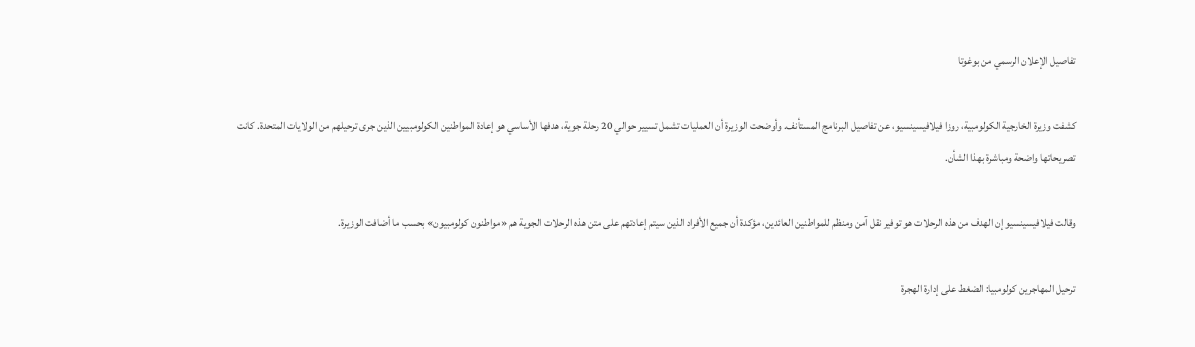تفاصيل الإعلان الرسمي من بوغوتا

كشفت وزيرة الخارجية الكولومبية، روزا فيلافيسينسيو، عن تفاصيل البرنامج المستأنف. وأوضحت الوزيرة أن العمليات تشمل تسيير حوالي 20 رحلة جوية، هدفها الأساسي هو إعادة المواطنين الكولومبيين الذين جرى ترحيلهم من الولايات المتحدة. كانت تصريحاتها واضحة ومباشرة بهذا الشأن.

وقالت فيلافيسينسيو إن الهدف من هذه الرحلات هو توفير نقل آمن ومنظم للمواطنين العائدين، مؤكدة أن جميع الأفراد الذين سيتم إعادتهم على متن هذه الرحلات الجوية هم «مواطنون كولومبيون» بحسب ما أضافت الوزيرة.

ترحيل المهاجرين كولومبيا: الضغط على إدارة الهجرة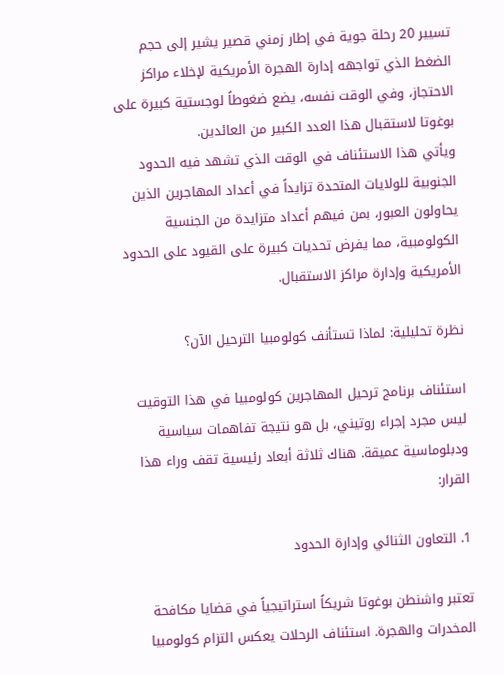تسيير 20 رحلة جوية في إطار زمني قصير يشير إلى حجم الضغط الذي تواجهه إدارة الهجرة الأمريكية لإخلاء مراكز الاحتجاز، وفي الوقت نفسه، يضع ضغوطاً لوجستية كبيرة على بوغوتا لاستقبال هذا العدد الكبير من العائدين.
ويأتي هذا الاستئناف في الوقت الذي تشهد فيه الحدود الجنوبية للولايات المتحدة تزايداً في أعداد المهاجرين الذين يحاولون العبور، بمن فيهم أعداد متزايدة من الجنسية الكولومبية، مما يفرض تحديات كبيرة على القيود على الحدود الأمريكية وإدارة مراكز الاستقبال.

نظرة تحليلية: لماذا تستأنف كولومبيا الترحيل الآن؟

استئناف برنامج ترحيل المهاجرين كولومبيا في هذا التوقيت ليس مجرد إجراء روتيني، بل هو نتيجة تفاهمات سياسية ودبلوماسية عميقة. هناك ثلاثة أبعاد رئيسية تقف وراء هذا القرار:

1. التعاون الثنائي وإدارة الحدود

تعتبر واشنطن بوغوتا شريكاً استراتيجياً في قضايا مكافحة المخدرات والهجرة. استئناف الرحلات يعكس التزام كولومبيا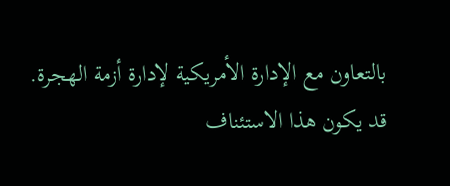بالتعاون مع الإدارة الأمريكية لإدارة أزمة الهجرة. قد يكون هذا الاستئناف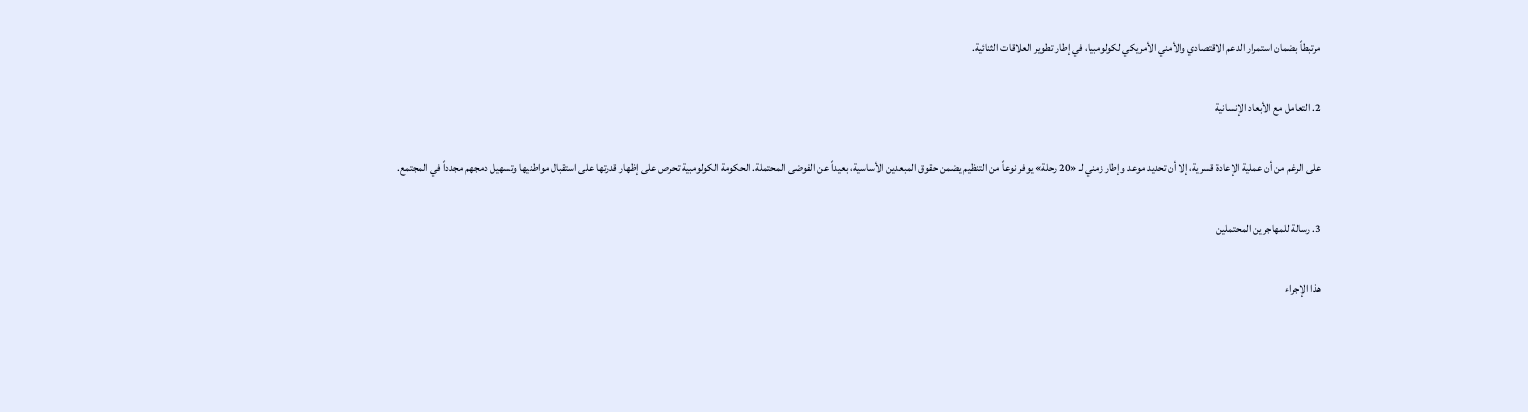مرتبطاً بضمان استمرار الدعم الاقتصادي والأمني الأمريكي لكولومبيا، في إطار تطوير العلاقات الثنائية.

2. التعامل مع الأبعاد الإنسانية

على الرغم من أن عملية الإعادة قسرية، إلا أن تحديد موعد وإطار زمني لـ «20 رحلة» يوفر نوعاً من التنظيم يضمن حقوق المبعدين الأساسية، بعيداً عن الفوضى المحتملة. الحكومة الكولومبية تحرص على إظهار قدرتها على استقبال مواطنيها وتسهيل دمجهم مجدداً في المجتمع.

3. رسالة للمهاجرين المحتملين

هذا الإجراء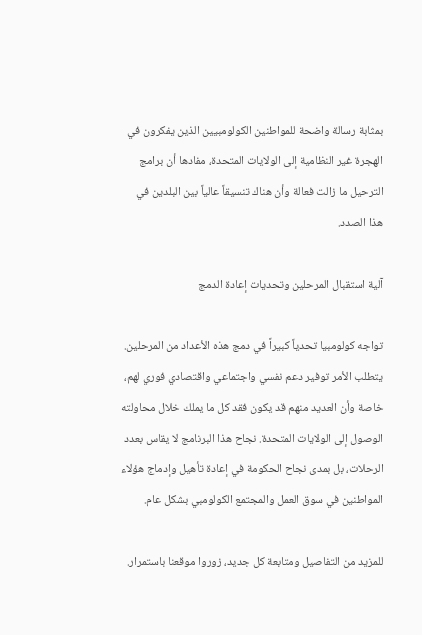بمثابة رسالة واضحة للمواطنين الكولومبيين الذين يفكرون في الهجرة غير النظامية إلى الولايات المتحدة، مفادها أن برامج الترحيل ما زالت فعالة وأن هناك تنسيقاً عالياً بين البلدين في هذا الصدد.

آلية استقبال المرحلين وتحديات إعادة الدمج

تواجه كولومبيا تحدياً كبيراً في دمج هذه الأعداد من المرحلين. يتطلب الأمر توفير دعم نفسي واجتماعي واقتصادي فوري لهم، خاصة وأن العديد منهم قد يكون فقد كل ما يملك خلال محاولته الوصول إلى الولايات المتحدة. نجاح هذا البرنامج لا يقاس بعدد الرحلات، بل بمدى نجاح الحكومة في إعادة تأهيل وإدماج هؤلاء المواطنين في سوق العمل والمجتمع الكولومبي بشكل عام.

للمزيد من التفاصيل ومتابعة كل جديد، زوروا موقعنا باستمرار.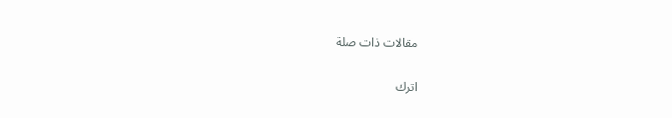مقالات ذات صلة

اترك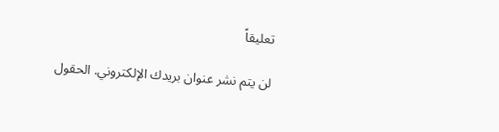تعليقاً

لن يتم نشر عنوان بريدك الإلكتروني. الحقول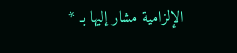الإلزامية مشار إليها بـ *